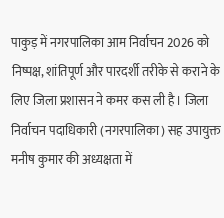पाकुड़ में नगरपालिका आम निर्वाचन 2026 को निष्पक्ष, शांतिपूर्ण और पारदर्शी तरीके से कराने के लिए जिला प्रशासन ने कमर कस ली है। जिला निर्वाचन पदाधिकारी (नगरपालिका) सह उपायुक्त मनीष कुमार की अध्यक्षता में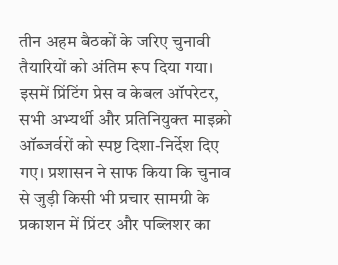तीन अहम बैठकों के जरिए चुनावी तैयारियों को अंतिम रूप दिया गया। इसमें प्रिंटिंग प्रेस व केबल ऑपरेटर, सभी अभ्यर्थी और प्रतिनियुक्त माइक्रो ऑब्जर्वरों को स्पष्ट दिशा-निर्देश दिए गए। प्रशासन ने साफ किया कि चुनाव से जुड़ी किसी भी प्रचार सामग्री के प्रकाशन में प्रिंटर और पब्लिशर का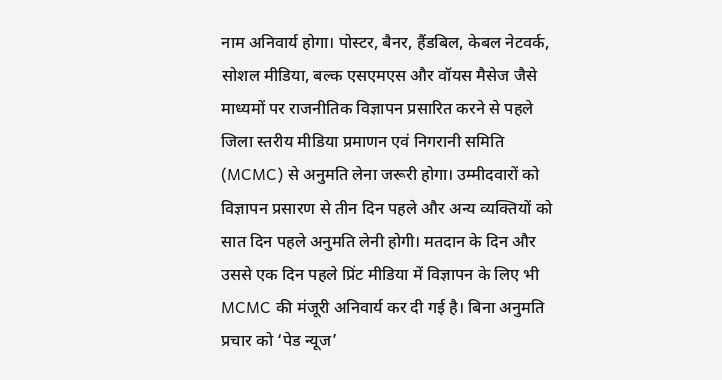नाम अनिवार्य होगा। पोस्टर, बैनर, हैंडबिल, केबल नेटवर्क, सोशल मीडिया, बल्क एसएमएस और वॉयस मैसेज जैसे माध्यमों पर राजनीतिक विज्ञापन प्रसारित करने से पहले जिला स्तरीय मीडिया प्रमाणन एवं निगरानी समिति (MCMC) से अनुमति लेना जरूरी होगा। उम्मीदवारों को विज्ञापन प्रसारण से तीन दिन पहले और अन्य व्यक्तियों को सात दिन पहले अनुमति लेनी होगी। मतदान के दिन और उससे एक दिन पहले प्रिंट मीडिया में विज्ञापन के लिए भी MCMC की मंजूरी अनिवार्य कर दी गई है। बिना अनुमति प्रचार को ‘पेड न्यूज’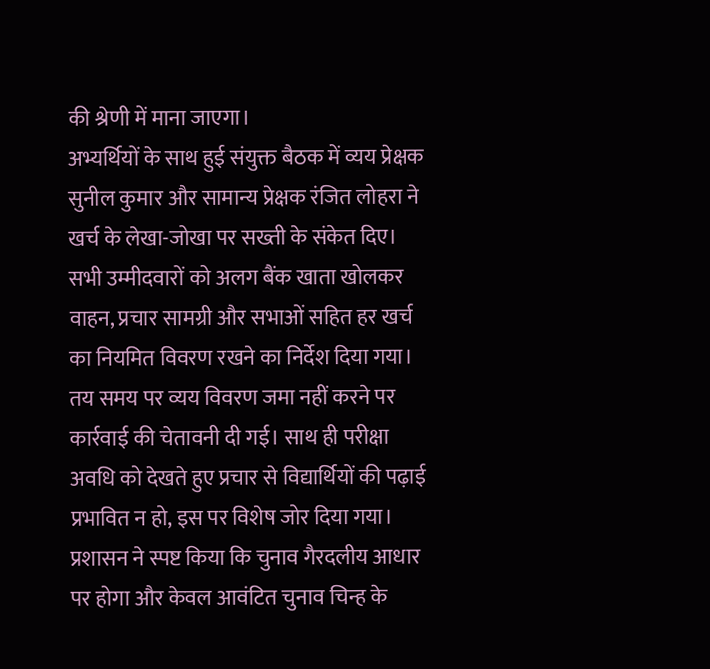की श्रेणी में माना जाएगा।
अभ्यर्थियों के साथ हुई संयुक्त बैठक में व्यय प्रेक्षक सुनील कुमार और सामान्य प्रेक्षक रंजित लोहरा ने खर्च के लेखा-जोखा पर सख्ती के संकेत दिए। सभी उम्मीदवारों को अलग बैंक खाता खोलकर वाहन, प्रचार सामग्री और सभाओं सहित हर खर्च का नियमित विवरण रखने का निर्देश दिया गया। तय समय पर व्यय विवरण जमा नहीं करने पर कार्रवाई की चेतावनी दी गई। साथ ही परीक्षा अवधि को देखते हुए प्रचार से विद्यार्थियों की पढ़ाई प्रभावित न हो, इस पर विशेष जोर दिया गया। प्रशासन ने स्पष्ट किया कि चुनाव गैरदलीय आधार पर होगा और केवल आवंटित चुनाव चिन्ह के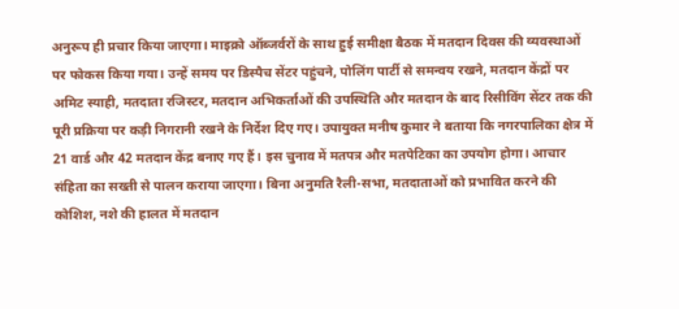अनुरूप ही प्रचार किया जाएगा। माइक्रो ऑब्जर्वरों के साथ हुई समीक्षा बैठक में मतदान दिवस की व्यवस्थाओं पर फोकस किया गया। उन्हें समय पर डिस्पैच सेंटर पहुंचने, पोलिंग पार्टी से समन्वय रखने, मतदान केंद्रों पर अमिट स्याही, मतदाता रजिस्टर, मतदान अभिकर्ताओं की उपस्थिति और मतदान के बाद रिसीविंग सेंटर तक की पूरी प्रक्रिया पर कड़ी निगरानी रखने के निर्देश दिए गए। उपायुक्त मनीष कुमार ने बताया कि नगरपालिका क्षेत्र में 21 वार्ड और 42 मतदान केंद्र बनाए गए हैं। इस चुनाव में मतपत्र और मतपेटिका का उपयोग होगा। आचार संहिता का सख्ती से पालन कराया जाएगा। बिना अनुमति रैली-सभा, मतदाताओं को प्रभावित करने की कोशिश, नशे की हालत में मतदान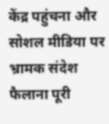केंद्र पहुंचना और सोशल मीडिया पर भ्रामक संदेश फैलाना पूरी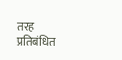तरह प्रतिबंधित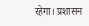रहेगा। प्रशासन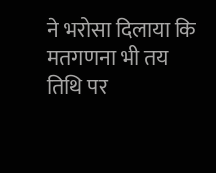ने भरोसा दिलाया कि मतगणना भी तय तिथि पर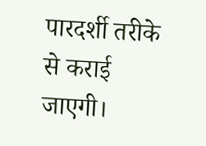पारदर्शी तरीके से कराई जाएगी।